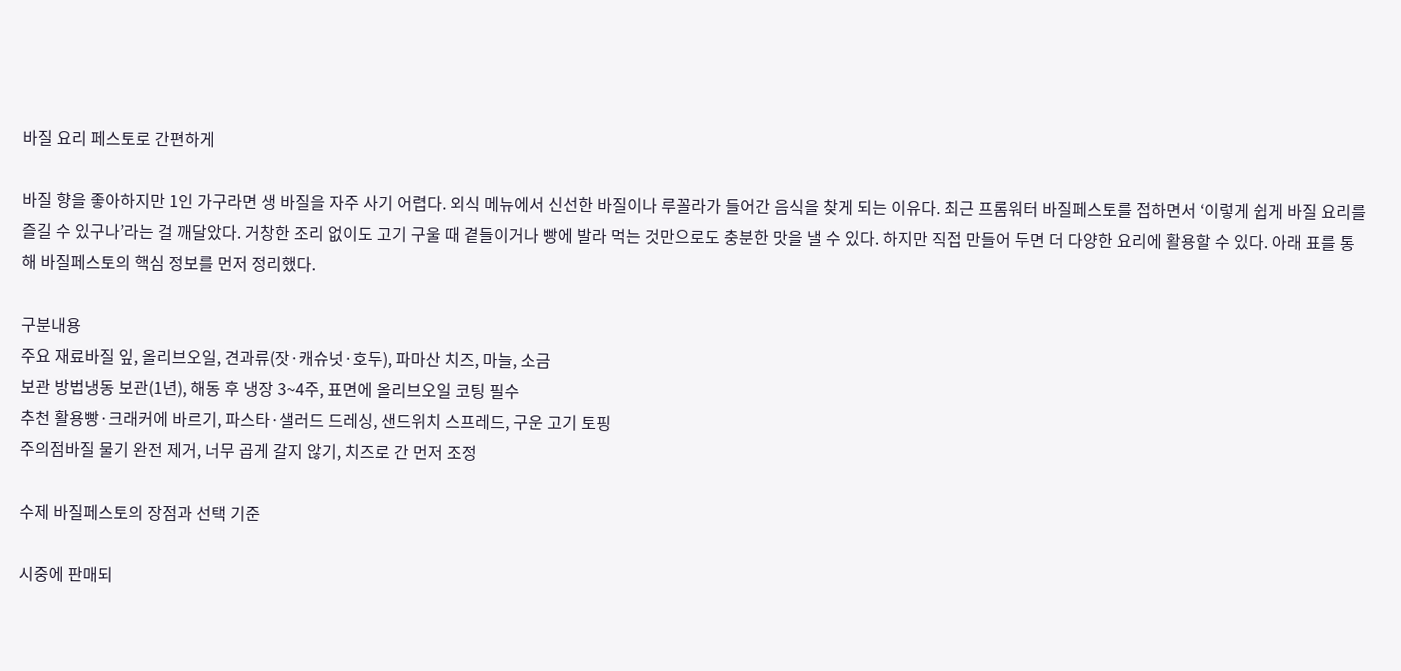바질 요리 페스토로 간편하게

바질 향을 좋아하지만 1인 가구라면 생 바질을 자주 사기 어렵다. 외식 메뉴에서 신선한 바질이나 루꼴라가 들어간 음식을 찾게 되는 이유다. 최근 프롬워터 바질페스토를 접하면서 ‘이렇게 쉽게 바질 요리를 즐길 수 있구나’라는 걸 깨달았다. 거창한 조리 없이도 고기 구울 때 곁들이거나 빵에 발라 먹는 것만으로도 충분한 맛을 낼 수 있다. 하지만 직접 만들어 두면 더 다양한 요리에 활용할 수 있다. 아래 표를 통해 바질페스토의 핵심 정보를 먼저 정리했다.

구분내용
주요 재료바질 잎, 올리브오일, 견과류(잣·캐슈넛·호두), 파마산 치즈, 마늘, 소금
보관 방법냉동 보관(1년), 해동 후 냉장 3~4주, 표면에 올리브오일 코팅 필수
추천 활용빵·크래커에 바르기, 파스타·샐러드 드레싱, 샌드위치 스프레드, 구운 고기 토핑
주의점바질 물기 완전 제거, 너무 곱게 갈지 않기, 치즈로 간 먼저 조정

수제 바질페스토의 장점과 선택 기준

시중에 판매되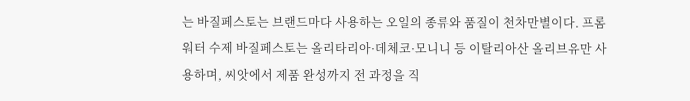는 바질페스토는 브랜드마다 사용하는 오일의 종류와 품질이 천차만별이다. 프롬워터 수제 바질페스토는 올리타리아·데체코·모니니 등 이탈리아산 올리브유만 사용하며, 씨앗에서 제품 완성까지 전 과정을 직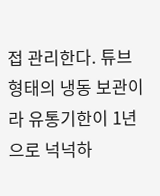접 관리한다. 튜브 형태의 냉동 보관이라 유통기한이 1년으로 넉넉하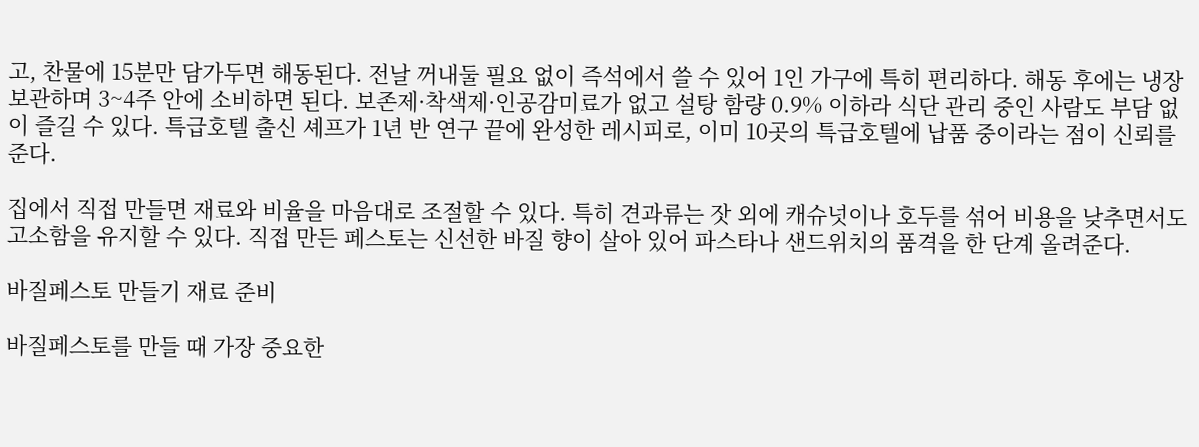고, 찬물에 15분만 담가두면 해동된다. 전날 꺼내둘 필요 없이 즉석에서 쓸 수 있어 1인 가구에 특히 편리하다. 해동 후에는 냉장 보관하며 3~4주 안에 소비하면 된다. 보존제·착색제·인공감미료가 없고 설탕 함량 0.9% 이하라 식단 관리 중인 사람도 부담 없이 즐길 수 있다. 특급호텔 출신 셰프가 1년 반 연구 끝에 완성한 레시피로, 이미 10곳의 특급호텔에 납품 중이라는 점이 신뢰를 준다.

집에서 직접 만들면 재료와 비율을 마음대로 조절할 수 있다. 특히 견과류는 잣 외에 캐슈넛이나 호두를 섞어 비용을 낮추면서도 고소함을 유지할 수 있다. 직접 만든 페스토는 신선한 바질 향이 살아 있어 파스타나 샌드위치의 품격을 한 단계 올려준다.

바질페스토 만들기 재료 준비

바질페스토를 만들 때 가장 중요한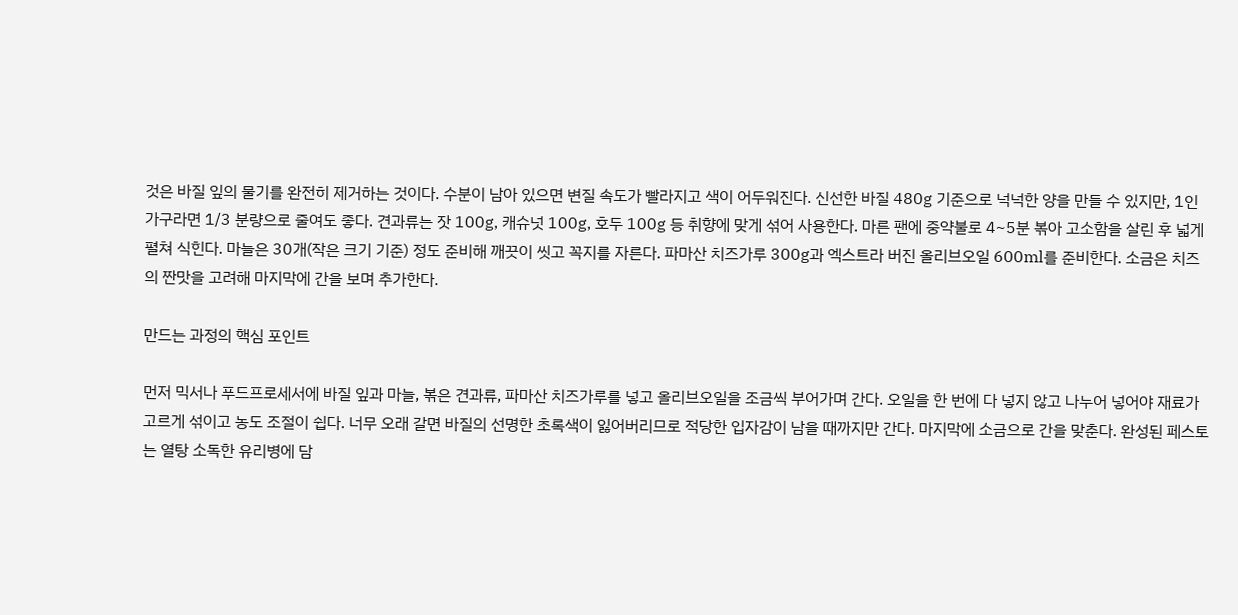것은 바질 잎의 물기를 완전히 제거하는 것이다. 수분이 남아 있으면 변질 속도가 빨라지고 색이 어두워진다. 신선한 바질 480g 기준으로 넉넉한 양을 만들 수 있지만, 1인 가구라면 1/3 분량으로 줄여도 좋다. 견과류는 잣 100g, 캐슈넛 100g, 호두 100g 등 취향에 맞게 섞어 사용한다. 마른 팬에 중약불로 4~5분 볶아 고소함을 살린 후 넓게 펼쳐 식힌다. 마늘은 30개(작은 크기 기준) 정도 준비해 깨끗이 씻고 꼭지를 자른다. 파마산 치즈가루 300g과 엑스트라 버진 올리브오일 600ml를 준비한다. 소금은 치즈의 짠맛을 고려해 마지막에 간을 보며 추가한다.

만드는 과정의 핵심 포인트

먼저 믹서나 푸드프로세서에 바질 잎과 마늘, 볶은 견과류, 파마산 치즈가루를 넣고 올리브오일을 조금씩 부어가며 간다. 오일을 한 번에 다 넣지 않고 나누어 넣어야 재료가 고르게 섞이고 농도 조절이 쉽다. 너무 오래 갈면 바질의 선명한 초록색이 잃어버리므로 적당한 입자감이 남을 때까지만 간다. 마지막에 소금으로 간을 맞춘다. 완성된 페스토는 열탕 소독한 유리병에 담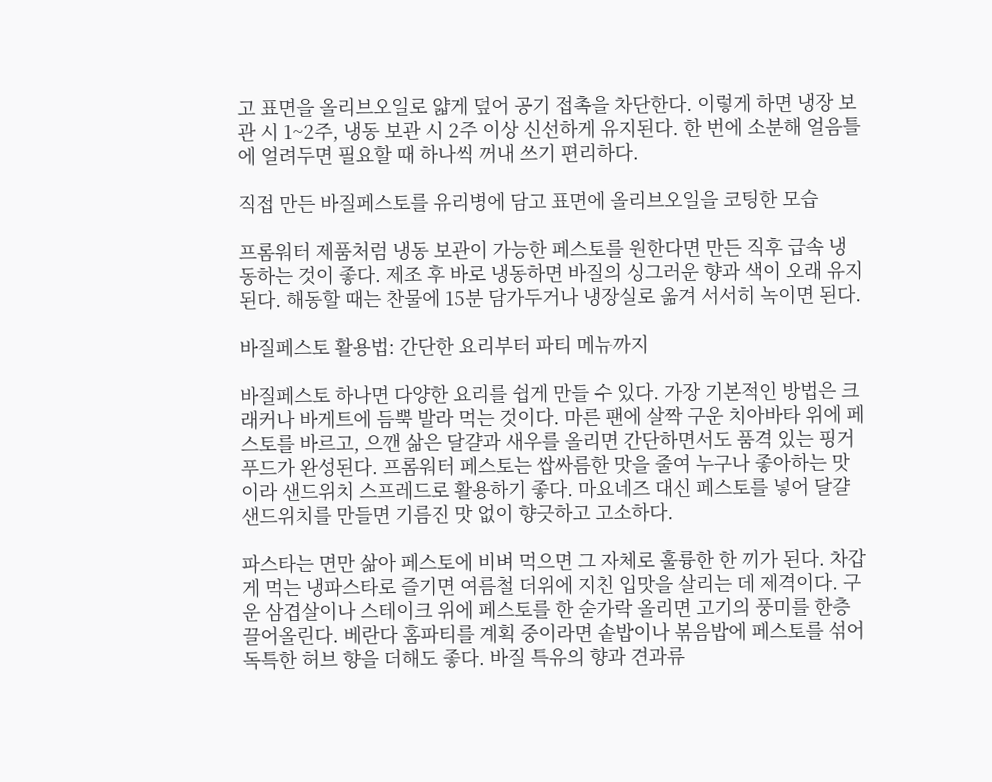고 표면을 올리브오일로 얇게 덮어 공기 접촉을 차단한다. 이렇게 하면 냉장 보관 시 1~2주, 냉동 보관 시 2주 이상 신선하게 유지된다. 한 번에 소분해 얼음틀에 얼려두면 필요할 때 하나씩 꺼내 쓰기 편리하다.

직접 만든 바질페스토를 유리병에 담고 표면에 올리브오일을 코팅한 모습

프롬워터 제품처럼 냉동 보관이 가능한 페스토를 원한다면 만든 직후 급속 냉동하는 것이 좋다. 제조 후 바로 냉동하면 바질의 싱그러운 향과 색이 오래 유지된다. 해동할 때는 찬물에 15분 담가두거나 냉장실로 옮겨 서서히 녹이면 된다.

바질페스토 활용법: 간단한 요리부터 파티 메뉴까지

바질페스토 하나면 다양한 요리를 쉽게 만들 수 있다. 가장 기본적인 방법은 크래커나 바게트에 듬뿍 발라 먹는 것이다. 마른 팬에 살짝 구운 치아바타 위에 페스토를 바르고, 으깬 삶은 달걀과 새우를 올리면 간단하면서도 품격 있는 핑거푸드가 완성된다. 프롬워터 페스토는 쌉싸름한 맛을 줄여 누구나 좋아하는 맛이라 샌드위치 스프레드로 활용하기 좋다. 마요네즈 대신 페스토를 넣어 달걀 샌드위치를 만들면 기름진 맛 없이 향긋하고 고소하다.

파스타는 면만 삶아 페스토에 비벼 먹으면 그 자체로 훌륭한 한 끼가 된다. 차갑게 먹는 냉파스타로 즐기면 여름철 더위에 지친 입맛을 살리는 데 제격이다. 구운 삼겹살이나 스테이크 위에 페스토를 한 숟가락 올리면 고기의 풍미를 한층 끌어올린다. 베란다 홈파티를 계획 중이라면 솥밥이나 볶음밥에 페스토를 섞어 독특한 허브 향을 더해도 좋다. 바질 특유의 향과 견과류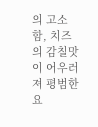의 고소함, 치즈의 감칠맛이 어우러져 평범한 요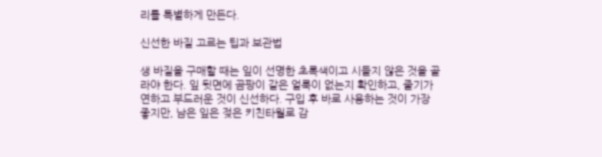리를 특별하게 만든다.

신선한 바질 고르는 팁과 보관법

생 바질을 구매할 때는 잎이 선명한 초록색이고 시들지 않은 것을 골라야 한다. 잎 뒷면에 곰팡이 같은 얼룩이 없는지 확인하고, 줄기가 연하고 부드러운 것이 신선하다. 구입 후 바로 사용하는 것이 가장 좋지만, 남은 잎은 젖은 키친타월로 감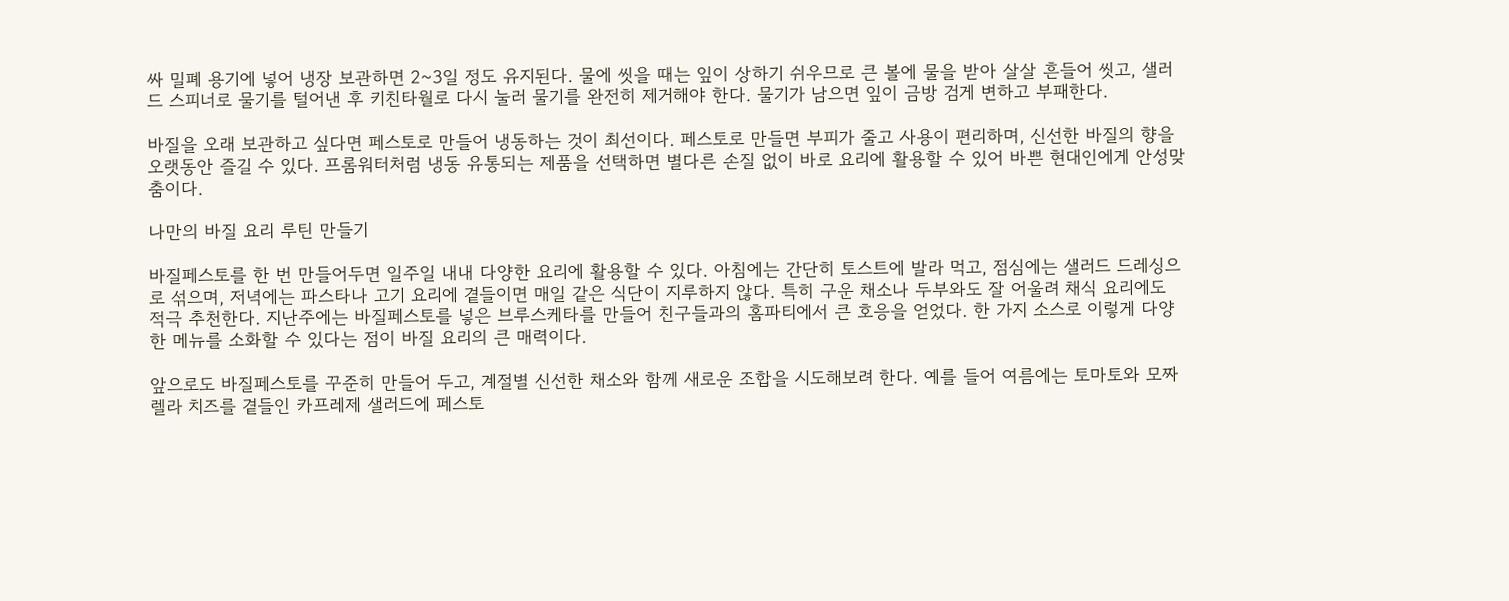싸 밀폐 용기에 넣어 냉장 보관하면 2~3일 정도 유지된다. 물에 씻을 때는 잎이 상하기 쉬우므로 큰 볼에 물을 받아 살살 흔들어 씻고, 샐러드 스피너로 물기를 털어낸 후 키친타월로 다시 눌러 물기를 완전히 제거해야 한다. 물기가 남으면 잎이 금방 검게 변하고 부패한다.

바질을 오래 보관하고 싶다면 페스토로 만들어 냉동하는 것이 최선이다. 페스토로 만들면 부피가 줄고 사용이 편리하며, 신선한 바질의 향을 오랫동안 즐길 수 있다. 프롬워터처럼 냉동 유통되는 제품을 선택하면 별다른 손질 없이 바로 요리에 활용할 수 있어 바쁜 현대인에게 안성맞춤이다.

나만의 바질 요리 루틴 만들기

바질페스토를 한 번 만들어두면 일주일 내내 다양한 요리에 활용할 수 있다. 아침에는 간단히 토스트에 발라 먹고, 점심에는 샐러드 드레싱으로 섞으며, 저녁에는 파스타나 고기 요리에 곁들이면 매일 같은 식단이 지루하지 않다. 특히 구운 채소나 두부와도 잘 어울려 채식 요리에도 적극 추천한다. 지난주에는 바질페스토를 넣은 브루스케타를 만들어 친구들과의 홈파티에서 큰 호응을 얻었다. 한 가지 소스로 이렇게 다양한 메뉴를 소화할 수 있다는 점이 바질 요리의 큰 매력이다.

앞으로도 바질페스토를 꾸준히 만들어 두고, 계절별 신선한 채소와 함께 새로운 조합을 시도해보려 한다. 예를 들어 여름에는 토마토와 모짜렐라 치즈를 곁들인 카프레제 샐러드에 페스토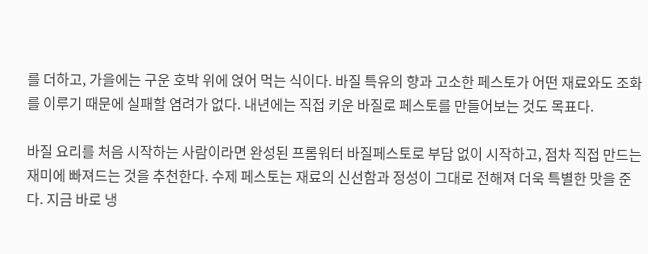를 더하고, 가을에는 구운 호박 위에 얹어 먹는 식이다. 바질 특유의 향과 고소한 페스토가 어떤 재료와도 조화를 이루기 때문에 실패할 염려가 없다. 내년에는 직접 키운 바질로 페스토를 만들어보는 것도 목표다.

바질 요리를 처음 시작하는 사람이라면 완성된 프롬워터 바질페스토로 부담 없이 시작하고, 점차 직접 만드는 재미에 빠져드는 것을 추천한다. 수제 페스토는 재료의 신선함과 정성이 그대로 전해져 더욱 특별한 맛을 준다. 지금 바로 냉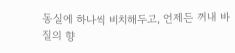동실에 하나씩 비치해두고, 언제든 꺼내 바질의 향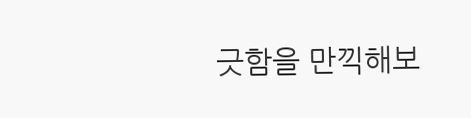긋함을 만끽해보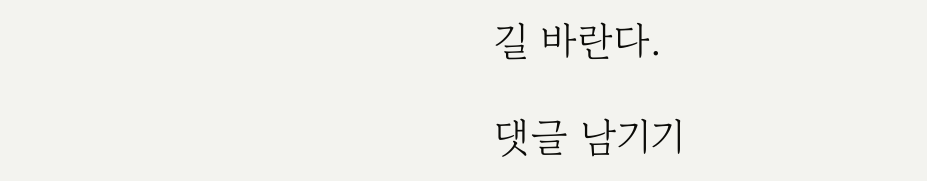길 바란다.

댓글 남기기